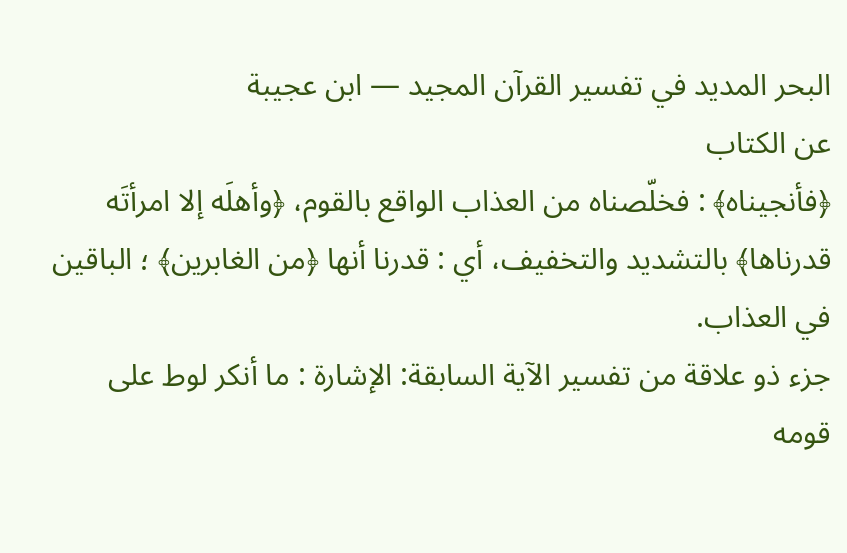البحر المديد في تفسير القرآن المجيد — ابن عجيبة
عن الكتاب
﴿فأنجيناه﴾ : فخلّصناه من العذاب الواقع بالقوم، ﴿وأهلَه إلا امرأتَه قدرناها﴾ بالتشديد والتخفيف، أي : قدرنا أنها ﴿من الغابرين﴾ ؛ الباقين في العذاب.
جزء ذو علاقة من تفسير الآية السابقة: الإشارة : ما أنكر لوط على قومه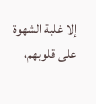إلا غلبة الشهوة على قلوبهم،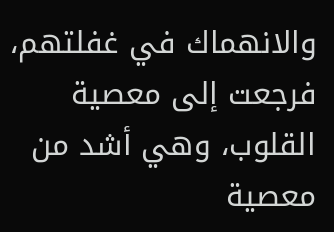والانهماك في غفلتهم، فرجعت إلى معصية القلوب، وهي أشد من معصية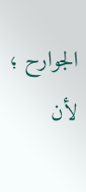الجوارح ؛ لأن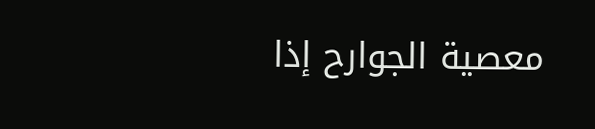معصية الجوارح إذا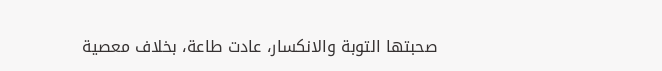صحبتها التوبة والانكسار، عادت طاعة، بخلاف معصية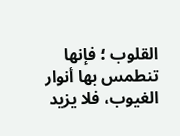القلوب ؛ فإنها تنطمس بها أنوار الغيوب، فلا يزيد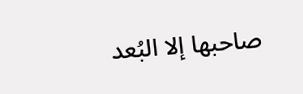صاحبها إلا البُعد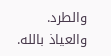والطرد. والعياذ بالله.